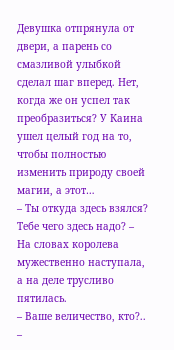Девушка отпрянула от двери, а парень со смазливой улыбкой сделал шаг вперед. Нет, когда же он успел так преобразиться? У Каина ушел целый год на то, чтобы полностью изменить природу своей магии, а этот…
– Ты откуда здесь взялся? Тебе чего здесь надо? – На словах королева мужественно наступала, а на деле трусливо пятилась.
– Ваше величество, кто?.. –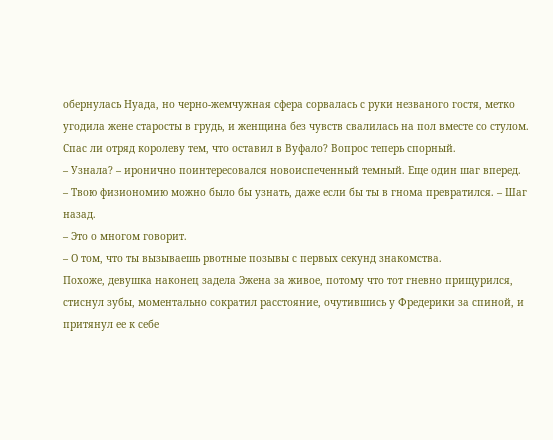обернулась Нуада, но черно-жемчужная сфера сорвалась с руки незваного гостя, метко угодила жене старосты в грудь, и женщина без чувств свалилась на пол вместе со стулом.
Спас ли отряд королеву тем, что оставил в Вуфало? Вопрос теперь спорный.
– Узнала? – иронично поинтересовался новоиспеченный темный. Еще один шаг вперед.
– Твою физиономию можно было бы узнать, даже если бы ты в гнома превратился. – Шаг назад.
– Это о многом говорит.
– О том, что ты вызываешь рвотные позывы с первых секунд знакомства.
Похоже, девушка наконец задела Эжена за живое, потому что тот гневно прищурился, стиснул зубы, моментально сократил расстояние, очутившись у Фредерики за спиной, и притянул ее к себе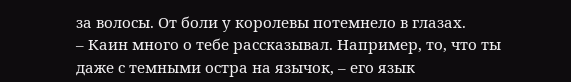за волосы. От боли у королевы потемнело в глазах.
– Каин много о тебе рассказывал. Например, то, что ты даже с темными остра на язычок, – его язык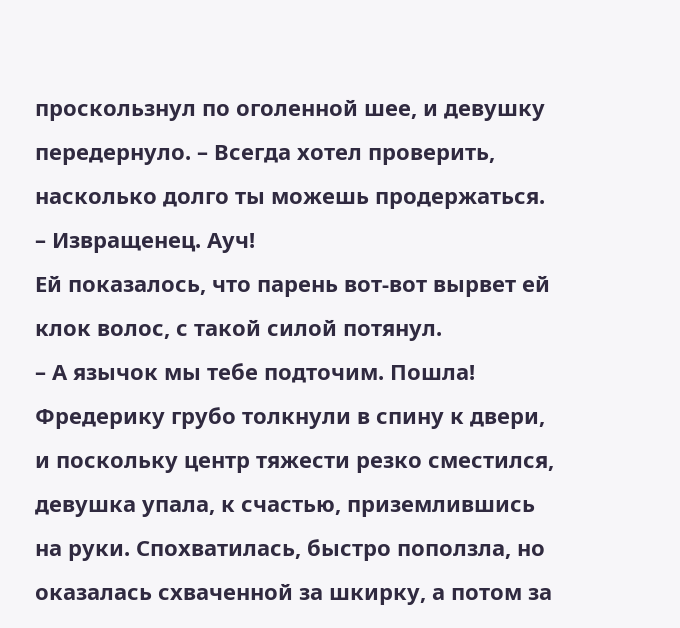проскользнул по оголенной шее, и девушку передернуло. – Всегда хотел проверить, насколько долго ты можешь продержаться.
– Извращенец. Ауч!
Ей показалось, что парень вот-вот вырвет ей клок волос, с такой силой потянул.
– А язычок мы тебе подточим. Пошла!
Фредерику грубо толкнули в спину к двери, и поскольку центр тяжести резко сместился, девушка упала, к счастью, приземлившись на руки. Спохватилась, быстро поползла, но оказалась схваченной за шкирку, а потом за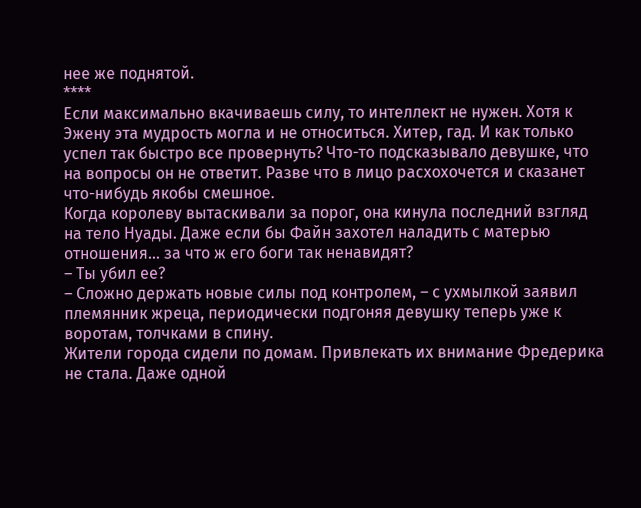нее же поднятой.
****
Если максимально вкачиваешь силу, то интеллект не нужен. Хотя к Эжену эта мудрость могла и не относиться. Хитер, гад. И как только успел так быстро все провернуть? Что-то подсказывало девушке, что на вопросы он не ответит. Разве что в лицо расхохочется и сказанет что-нибудь якобы смешное.
Когда королеву вытаскивали за порог, она кинула последний взгляд на тело Нуады. Даже если бы Файн захотел наладить с матерью отношения… за что ж его боги так ненавидят?
– Ты убил ее?
– Сложно держать новые силы под контролем, – с ухмылкой заявил племянник жреца, периодически подгоняя девушку теперь уже к воротам, толчками в спину.
Жители города сидели по домам. Привлекать их внимание Фредерика не стала. Даже одной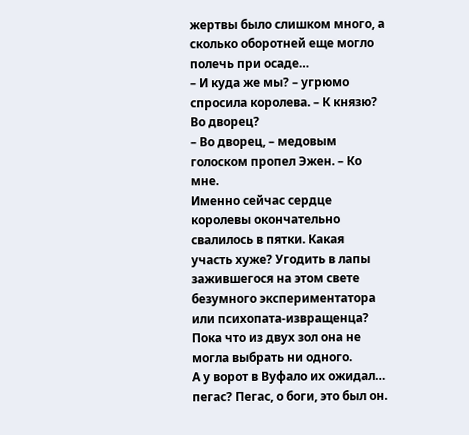жертвы было слишком много, а сколько оборотней еще могло полечь при осаде…
– И куда же мы? – угрюмо спросила королева. – К князю? Во дворец?
– Во дворец, – медовым голоском пропел Эжен. – Ко мне.
Именно сейчас сердце королевы окончательно свалилось в пятки. Какая участь хуже? Угодить в лапы зажившегося на этом свете безумного экспериментатора или психопата-извращенца? Пока что из двух зол она не могла выбрать ни одного.
А у ворот в Вуфало их ожидал… пегас? Пегас, о боги, это был он.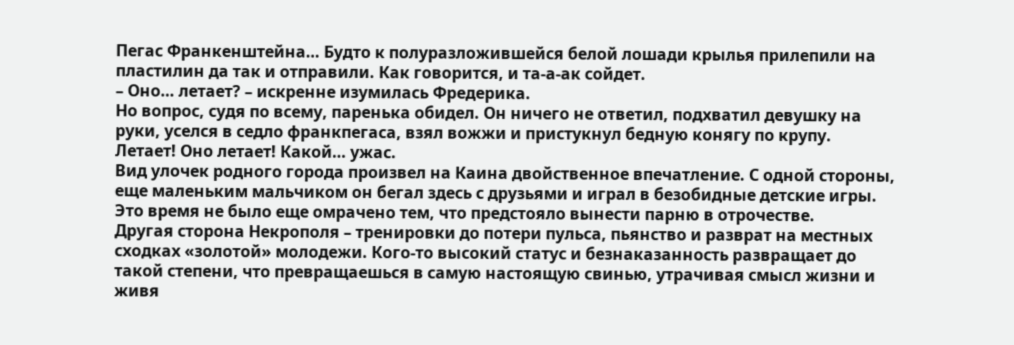Пегас Франкенштейна… Будто к полуразложившейся белой лошади крылья прилепили на пластилин да так и отправили. Как говорится, и та-а-ак сойдет.
– Оно… летает? – искренне изумилась Фредерика.
Но вопрос, судя по всему, паренька обидел. Он ничего не ответил, подхватил девушку на руки, уселся в седло франкпегаса, взял вожжи и пристукнул бедную конягу по крупу.
Летает! Оно летает! Какой… ужас.
Вид улочек родного города произвел на Каина двойственное впечатление. С одной стороны, еще маленьким мальчиком он бегал здесь с друзьями и играл в безобидные детские игры. Это время не было еще омрачено тем, что предстояло вынести парню в отрочестве.
Другая сторона Некрополя – тренировки до потери пульса, пьянство и разврат на местных сходках «золотой» молодежи. Кого-то высокий статус и безнаказанность развращает до такой степени, что превращаешься в самую настоящую свинью, утрачивая смысл жизни и живя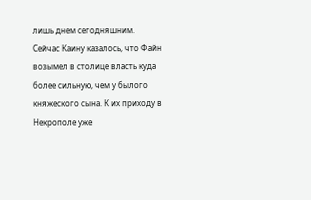лишь днем сегодняшним.
Сейчас Каину казалось, что Файн возымел в столице власть куда более сильную, чем у былого княжеского сына. К их приходу в Некрополе уже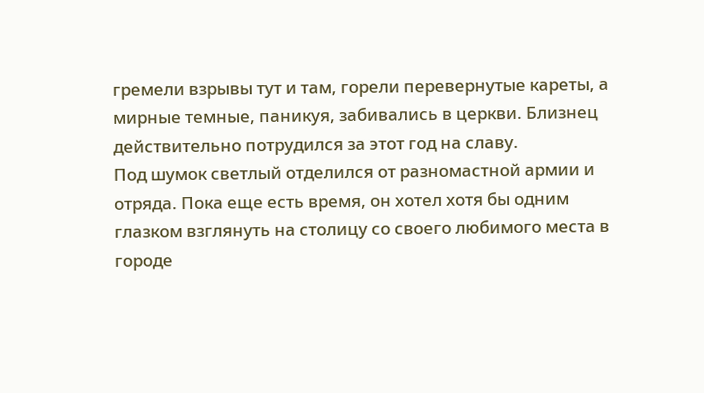гремели взрывы тут и там, горели перевернутые кареты, а мирные темные, паникуя, забивались в церкви. Близнец действительно потрудился за этот год на славу.
Под шумок светлый отделился от разномастной армии и отряда. Пока еще есть время, он хотел хотя бы одним глазком взглянуть на столицу со своего любимого места в городе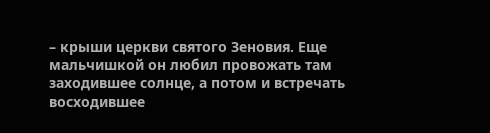– крыши церкви святого Зеновия. Еще мальчишкой он любил провожать там заходившее солнце, а потом и встречать восходившее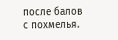после балов с похмелья.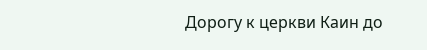Дорогу к церкви Каин до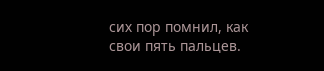сих пор помнил, как свои пять пальцев.